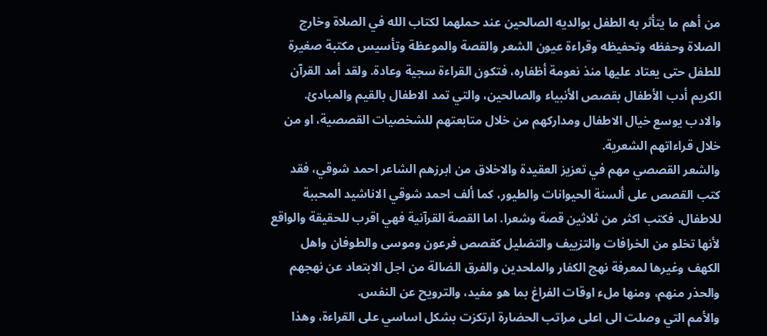من أهم ما يتأثر به الطفل بوالديه الصالحين عند حملهما لكتاب الله في الصلاة وخارج الصلاة وحفظه وتحفيظه وقراءة عيون الشعر والقصة والموعظة وتأسيس مكتبة صغيرة للطفل حتى يعتاد عليها منذ نعومة أظفاره، فتكون القراءة سجية وعادة. ولقد أمد القرآن الكريم أدب الأطفال بقصص الأنبياء والصالحين، والتي تمد الاطفال بالقيم والمبادئ. والادب يوسع خيال الاطفال ومداركهم من خلال متابعتهم للشخصيات القصصية، او من خلال قراءاتهم الشعرية.
والشعر القصصي مهم في تعزيز العقيدة والاخلاق من ابرزهم الشاعر احمد شوقي، فقد كتب القصص على ألسنة الحيوانات والطيور، كما ألف احمد شوقي الاناشيد المحببة للاطفال، فكتب اكثر من ثلاثين قصة وشعرا. اما القصة القرآنية فهي اقرب للحقيقة والواقع لأنها تخلو من الخرافات والتزييف والتضليل كقصص فرعون وموسى والطوفان واهل الكهف وغيرها لمعرفة نهج الكفار والملحدين والفرق الضالة من اجل الابتعاد عن نهجهم والحذر منهم، ومنها ملء اوقات الفراغ بما هو مفيد، والترويح عن النفس.
والأمم التي وصلت الى اعلى مراتب الحضارة ارتكزت بشكل اساسي على القراءة، وهذا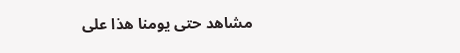مشاهد حتى يومنا هذا على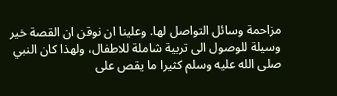مزاحمة وسائل التواصل لها. وعلينا ان نوقن ان القصة خير وسيلة للوصول الى تربية شاملة للاطفال، ولهذا كان النبي صلى الله عليه وسلم كثيرا ما يقص على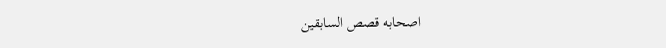اصحابه قصص السابقين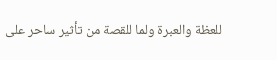للعظة والعبرة ولما للقصة من تأثير ساحر على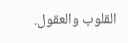القلوب والعقول.